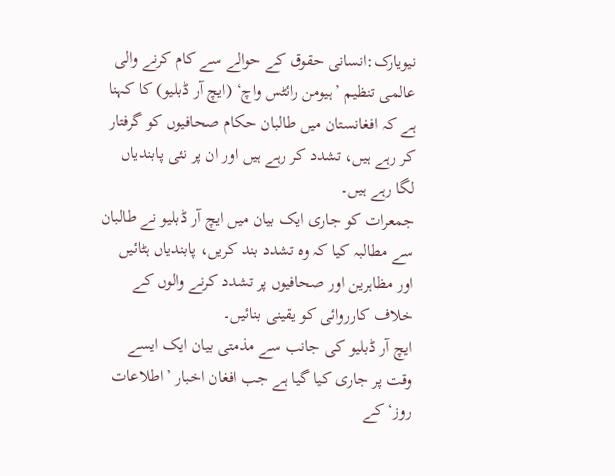نیویارک:انسانی حقوق کے حوالے سے کام کرنے والی عالمی تنظیم ’ہیومن رائٹس واچ‘ (ایچ آر ڈبلیو) کا کہنا ہے کہ افغانستان میں طالبان حکام صحافیوں کو گرفتار کر رہے ہیں، تشدد کر رہے ہیں اور ان پر نئی پابندیاں لگا رہے ہیں۔
جمعرات کو جاری ایک بیان میں ایچ آر ڈبلیو نے طالبان سے مطالبہ کیا کہ وہ تشدد بند کریں، پابندیاں ہٹائیں اور مظاہرین اور صحافیوں پر تشدد کرنے والوں کے خلاف کارروائی کو یقینی بنائیں۔
ایچ آر ڈبلیو کی جانب سے مذمتی بیان ایک ایسے وقت پر جاری کیا گیا ہے جب افغان اخبار ’اطلاعات روز‘ کے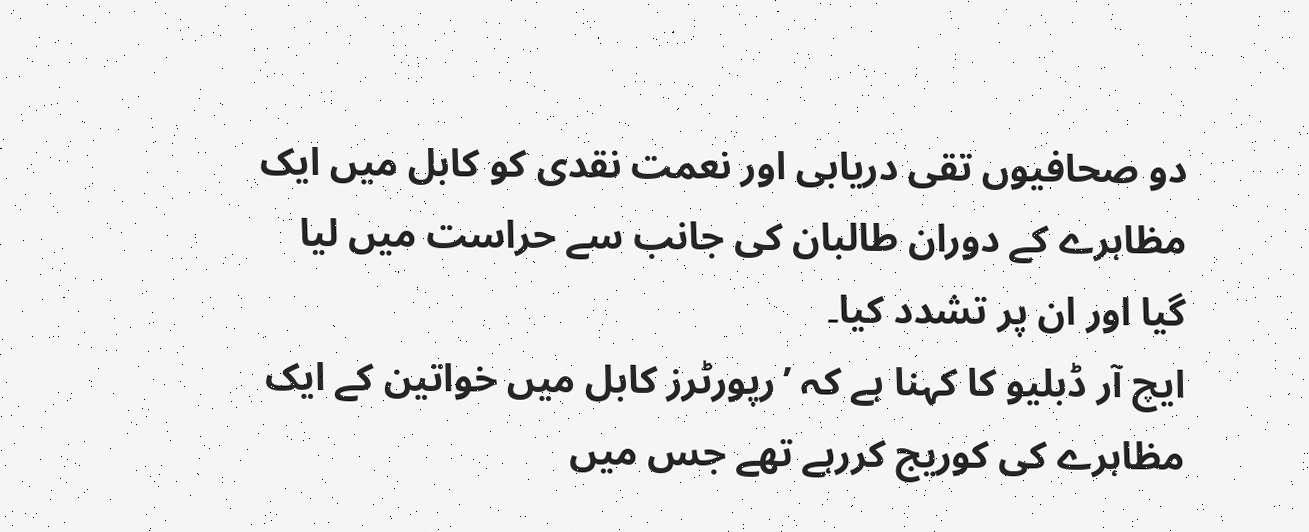دو صحافیوں تقی دریابی اور نعمت نقدی کو کابل میں ایک مظاہرے کے دوران طالبان کی جانب سے حراست میں لیا گیا اور ان پر تشدد کیا۔
ایچ آر ڈبلیو کا کہنا ہے کہ ’رپورٹرز کابل میں خواتین کے ایک مظاہرے کی کوریج کررہے تھے جس میں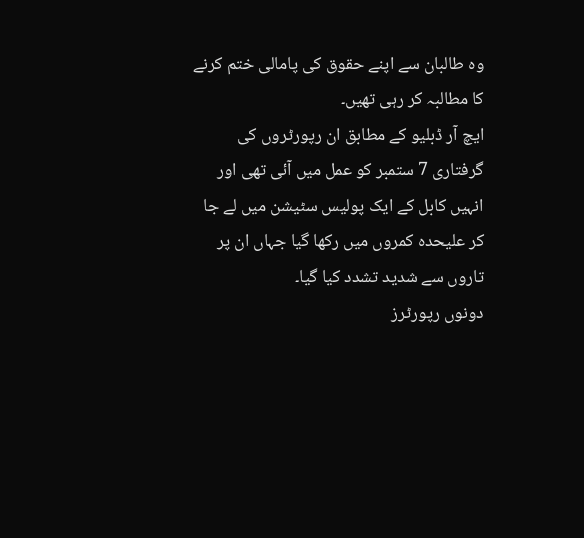وہ طالبان سے اپنے حقوق کی پامالی ختم کرنے کا مطالبہ کر رہی تھیں۔
ایچ آر ڈبلیو کے مطابق ان رپورٹروں کی گرفتاری 7 ستمبر کو عمل میں آئی تھی اور انہیں کابل کے ایک پولیس سٹیشن میں لے جا کر علیحدہ کمروں میں رکھا گیا جہاں ان پر تاروں سے شدید تشدد کیا گیا۔
دونوں رپورٹرز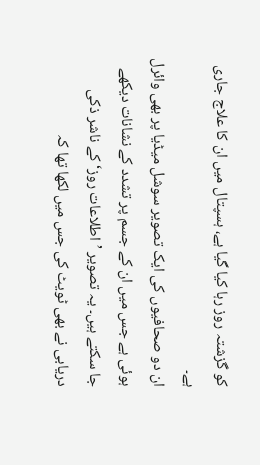کو گزشتہ روز رہا کیا گیا ہے، ہسپتال میں ان کا علاج جاری ہے۔
ان دو صحافیوں کی ایک تصویر سوشل میڈیا پر بھی وائرل ہوئی ہے جس میں ان کے جسم پر تشدد کے نشانات دیکھے جا سکتے ہیں۔ یہ تصویر ’اطلاعات روز‘ کے ناشر ذکی دریابی نے بھی ٹویٹ کی جس میں لکھا تھا کہ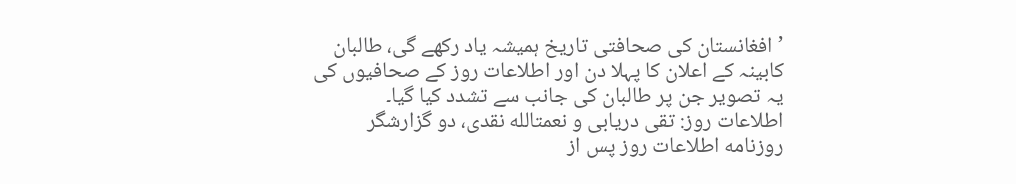’افغانستان کی صحافتی تاریخ ہمیشہ یاد رکھے گی، طالبان کابینہ کے اعلان کا پہلا دن اور اطلاعات روز کے صحافیوں کی یہ تصویر جن پر طالبان کی جانب سے تشدد کیا گیا۔
اطلاعات روز: تقی دریابی و نعمتالله نقدی، دو گزارشگر روزنامه اطلاعات روز پس از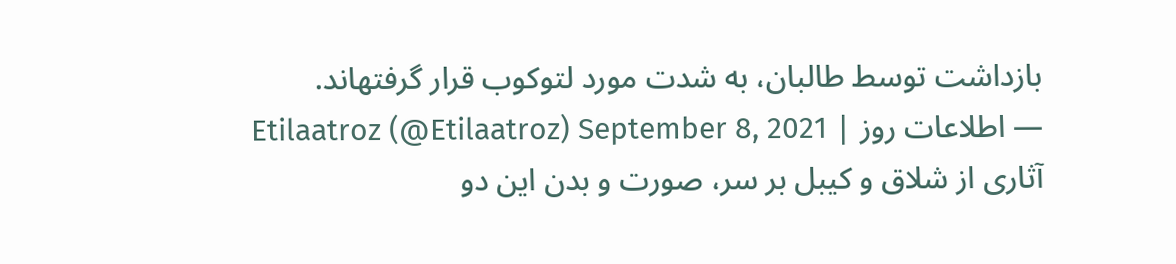بازداشت توسط طالبان، به شدت مورد لتوکوب قرار گرفتهاند.
— اطلاعات روز | Etilaatroz (@Etilaatroz) September 8, 2021
آثاری از شلاق و کیبل بر سر، صورت و بدن این دو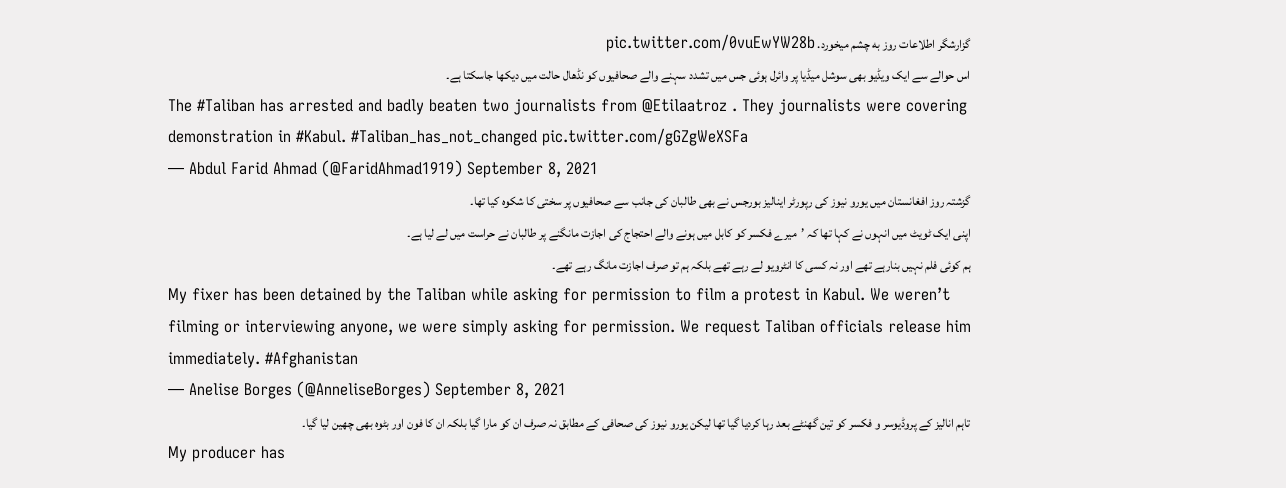گزارشگر اطلاعات روز به چشم میخورد. pic.twitter.com/0vuEwYW28b
اس حوالے سے ایک ویڈیو بھی سوشل میڈیا پر وائرل ہوئی جس میں تشدد سہنے والے صحافیوں کو نڈھال حالت میں دیکھا جاسکتا ہے۔
The #Taliban has arrested and badly beaten two journalists from @Etilaatroz . They journalists were covering demonstration in #Kabul. #Taliban_has_not_changed pic.twitter.com/gGZgWeXSFa
— Abdul Farid Ahmad (@FaridAhmad1919) September 8, 2021
گزشتہ روز افغانستان میں یورو نیوز کی رپورٹر اینالیز بورجس نے بھی طالبان کی جانب سے صحافیوں پر سختی کا شکوہ کیا تھا۔
اپنی ایک ٹویٹ میں انہوں نے کہا تھا کہ ’میرے فکسر کو کابل میں ہونے والے احتجاج کی اجازت مانگنے پر طالبان نے حراست میں لے لیا ہے۔
ہم کوئی فلم نہیں بنارہے تھے اور نہ کسی کا انٹرویو لے رہے تھے بلکہ ہم تو صرف اجازت مانگ رہے تھے۔
My fixer has been detained by the Taliban while asking for permission to film a protest in Kabul. We weren’t filming or interviewing anyone, we were simply asking for permission. We request Taliban officials release him immediately. #Afghanistan
— Anelise Borges (@AnneliseBorges) September 8, 2021
تاہم انالیز کے پروڈیوسر و فکسر کو تین گھنٹے بعد رہا کردیا گیا تھا لیکن یورو نیوز کی صحافی کے مطابق نہ صرف ان کو مارا گیا بلکہ ان کا فون اور بٹوہ بھی چھین لیا گیا۔
My producer has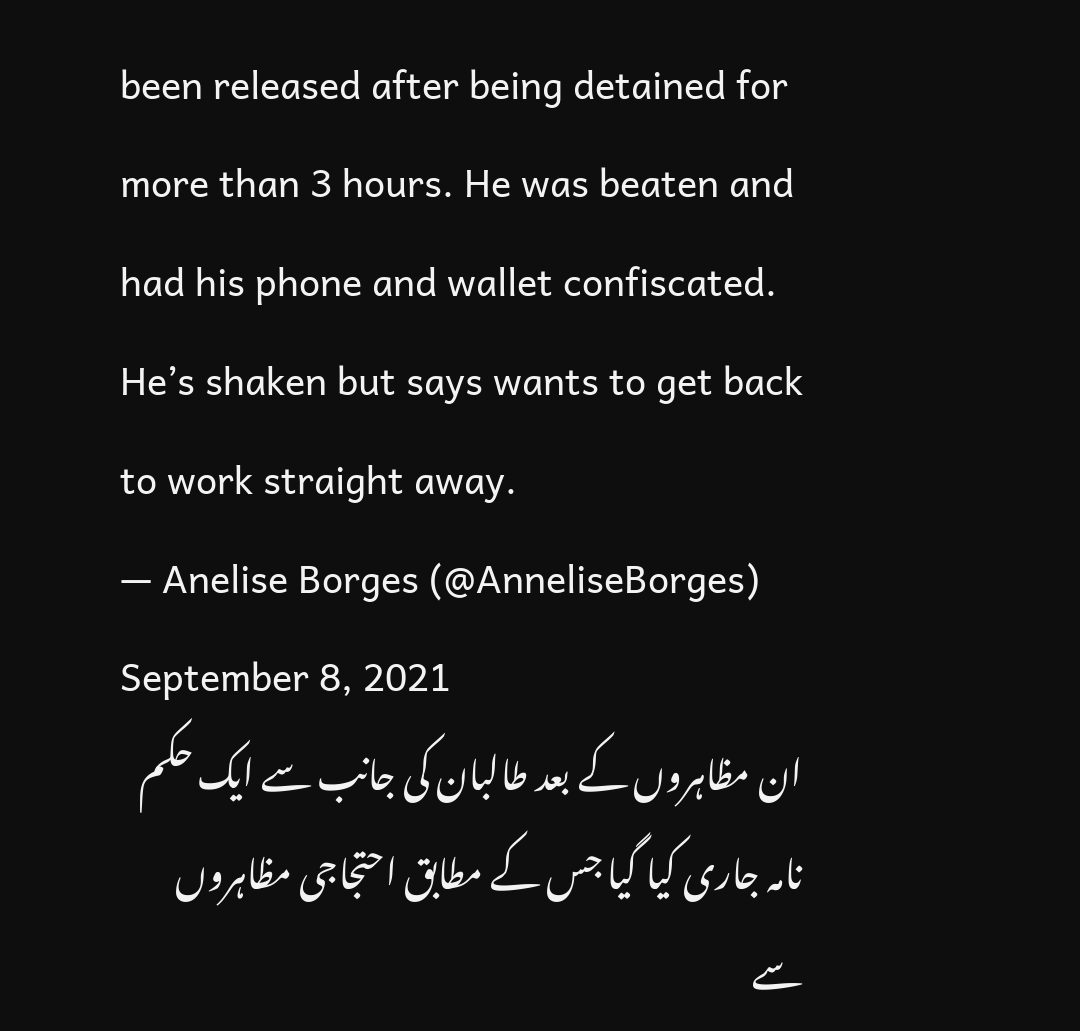been released after being detained for more than 3 hours. He was beaten and had his phone and wallet confiscated. He’s shaken but says wants to get back to work straight away.
— Anelise Borges (@AnneliseBorges) September 8, 2021
ان مظاہروں کے بعد طالبان کی جانب سے ایک حکم نامہ جاری کیا گیا جس کے مطابق احتجاجی مظاہروں سے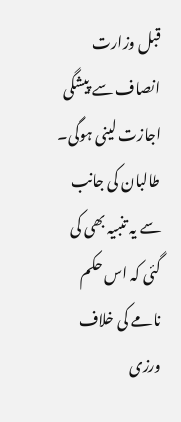قبل وزارت انصاف سے پیشگی اجازت لینی ہوگی۔ طالبان کی جانب سے یہ تنبیہ بھی کی گئی کہ اس حکم نامے کی خلاف ورزی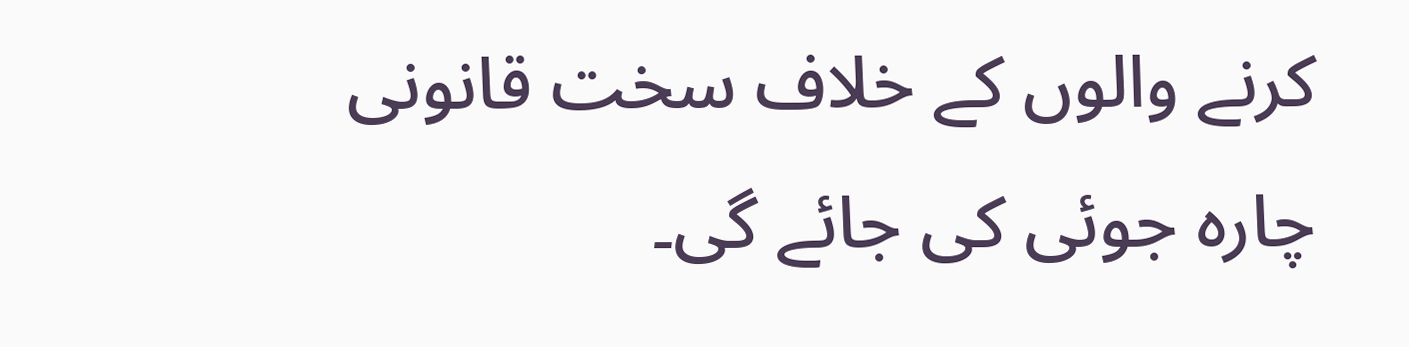کرنے والوں کے خلاف سخت قانونی چارہ جوئی کی جائے گی۔